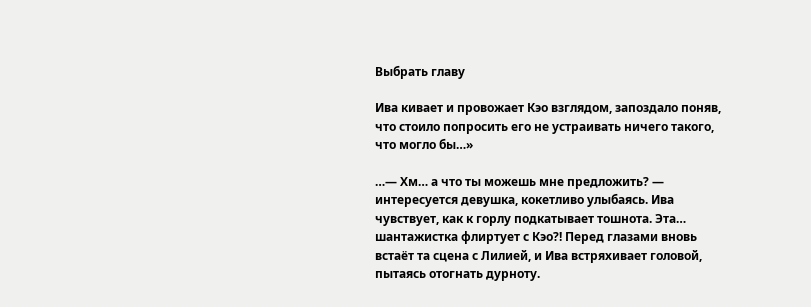Выбрать главу

Ива кивает и провожает Кэо взглядом, запоздало поняв, что стоило попросить его не устраивать ничего такого, что могло бы…»

…— Хм… а что ты можешь мне предложить? — интересуется девушка, кокетливо улыбаясь. Ива чувствует, как к горлу подкатывает тошнота. Эта… шантажистка флиртует с Кэо?! Перед глазами вновь встаёт та сцена с Лилией, и Ива встряхивает головой, пытаясь отогнать дурноту.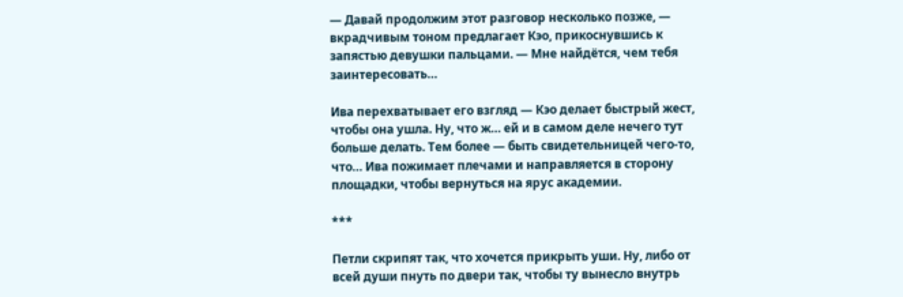— Давай продолжим этот разговор несколько позже, — вкрадчивым тоном предлагает Кэо, прикоснувшись к запястью девушки пальцами. — Мне найдётся, чем тебя заинтересовать…

Ива перехватывает его взгляд — Кэо делает быстрый жест, чтобы она ушла. Ну, что ж… ей и в самом деле нечего тут больше делать. Тем более — быть свидетельницей чего-то, что… Ива пожимает плечами и направляется в сторону площадки, чтобы вернуться на ярус академии.

***

Петли скрипят так, что хочется прикрыть уши. Ну, либо от всей души пнуть по двери так, чтобы ту вынесло внутрь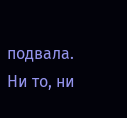подвала. Ни то, ни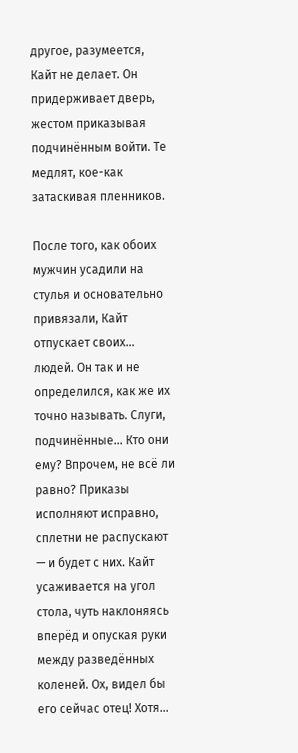другое, разумеется, Кайт не делает. Он придерживает дверь, жестом приказывая подчинённым войти. Те медлят, кое-как затаскивая пленников.

После того, как обоих мужчин усадили на стулья и основательно привязали, Кайт отпускает своих… людей. Он так и не определился, как же их точно называть. Слуги, подчинённые… Кто они ему? Впрочем, не всё ли равно? Приказы исполняют исправно, сплетни не распускают — и будет с них. Кайт усаживается на угол стола, чуть наклоняясь вперёд и опуская руки между разведённых коленей. Ох, видел бы его сейчас отец! Хотя…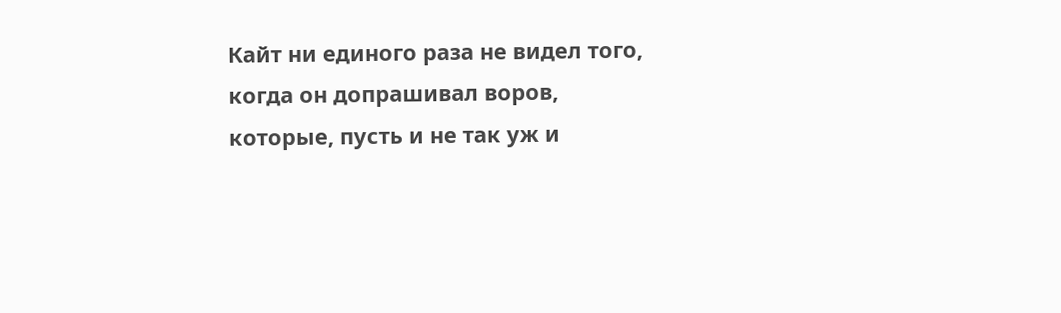Кайт ни единого раза не видел того, когда он допрашивал воров, которые, пусть и не так уж и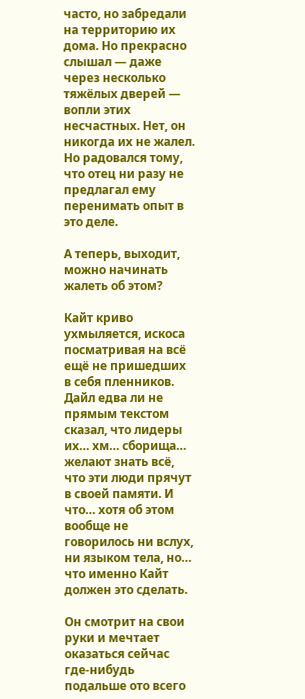часто, но забредали на территорию их дома. Но прекрасно слышал — даже через несколько тяжёлых дверей — вопли этих несчастных. Нет, он никогда их не жалел. Но радовался тому, что отец ни разу не предлагал ему перенимать опыт в это деле.

А теперь, выходит, можно начинать жалеть об этом?

Кайт криво ухмыляется, искоса посматривая на всё ещё не пришедших в себя пленников. Дайл едва ли не прямым текстом сказал, что лидеры их… хм… сборища… желают знать всё, что эти люди прячут в своей памяти. И что… хотя об этом вообще не говорилось ни вслух, ни языком тела, но… что именно Кайт должен это сделать.

Он смотрит на свои руки и мечтает оказаться сейчас где-нибудь подальше ото всего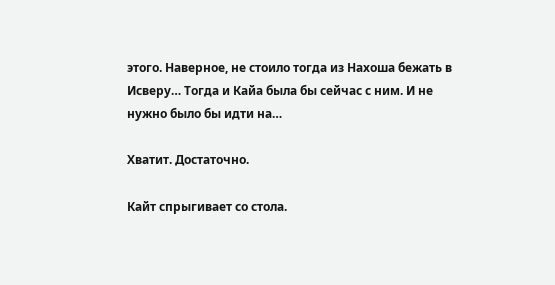этого. Наверное, не стоило тогда из Нахоша бежать в Исверу… Тогда и Кайа была бы сейчас с ним. И не нужно было бы идти на…

Хватит. Достаточно.

Кайт спрыгивает со стола.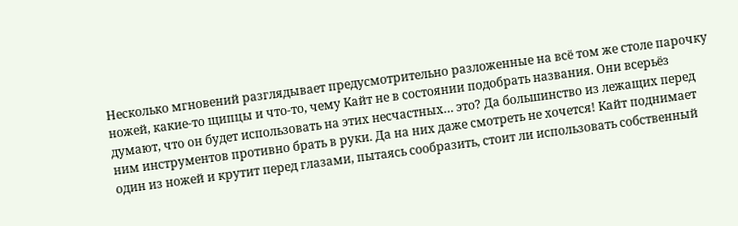Несколько мгновений разглядывает предусмотрительно разложенные на всё том же столе парочку ножей, какие-то щипцы и что-то, чему Кайт не в состоянии подобрать названия. Они всерьёз думают, что он будет использовать на этих несчастных… это? Да большинство из лежащих перед ним инструментов противно брать в руки. Да на них даже смотреть не хочется! Кайт поднимает один из ножей и крутит перед глазами, пытаясь сообразить, стоит ли использовать собственный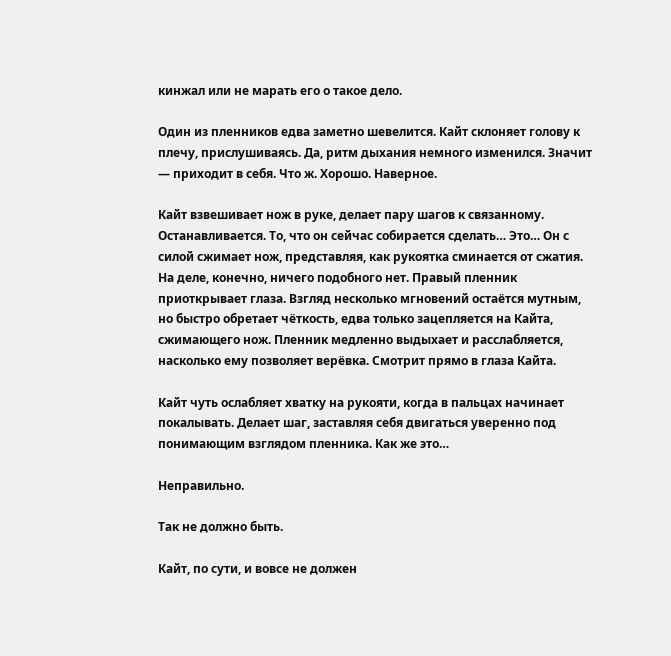кинжал или не марать его о такое дело.

Один из пленников едва заметно шевелится. Кайт склоняет голову к плечу, прислушиваясь. Да, ритм дыхания немного изменился. Значит — приходит в себя. Что ж. Хорошо. Наверное.

Кайт взвешивает нож в руке, делает пару шагов к связанному. Останавливается. То, что он сейчас собирается сделать… Это… Он с силой сжимает нож, представляя, как рукоятка сминается от сжатия. На деле, конечно, ничего подобного нет. Правый пленник приоткрывает глаза. Взгляд несколько мгновений остаётся мутным, но быстро обретает чёткость, едва только зацепляется на Кайта, сжимающего нож. Пленник медленно выдыхает и расслабляется, насколько ему позволяет верёвка. Смотрит прямо в глаза Кайта.

Кайт чуть ослабляет хватку на рукояти, когда в пальцах начинает покалывать. Делает шаг, заставляя себя двигаться уверенно под понимающим взглядом пленника. Как же это…

Неправильно.

Так не должно быть.

Кайт, по сути, и вовсе не должен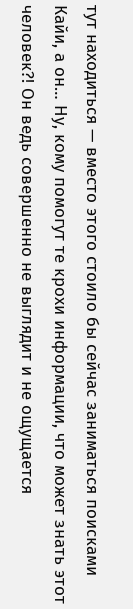тут находиться — вместо этого стоило бы сейчас заниматься поисками Кайи, а он… Ну, кому помогут те крохи информации, что может знать этот человек?! Он ведь совершенно не выглядит и не ощущается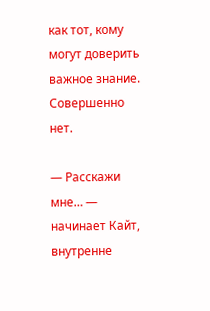как тот, кому могут доверить важное знание. Совершенно нет.

— Расскажи мне… — начинает Кайт, внутренне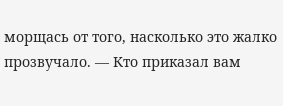морщась от того, насколько это жалко прозвучало. — Кто приказал вам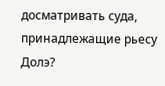досматривать суда, принадлежащие рьесу Долэ?